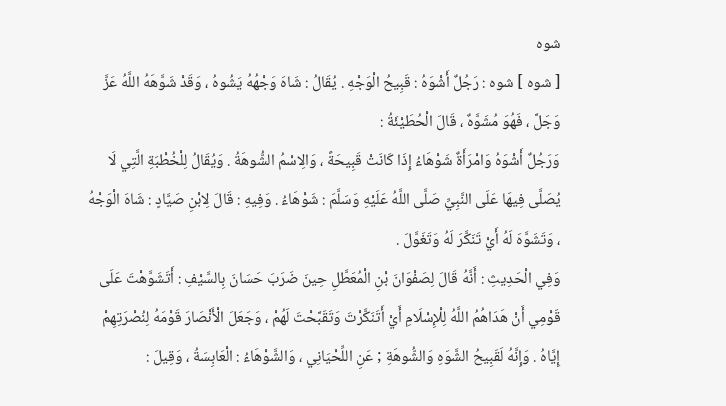شوه
[ شوه ] شوه : رَجُلٌ أَشْوَهُ : قَبِيحُ الْوَجْهِ . يُقَالُ : شَاهَ وَجْهُهُ يَشُوهُ ، وَقَدْ شَوَّهَهُ اللَّهُ عَزَّ وَجَلَّ ، فَهُوَ مُشَوَّهٌ ، قَالَ الْحُطَيْئَةُ :
وَرَجُلٌ أَشْوَهُ وَامْرَأَةٌ شَوْهَاءُ إِذَا كَانَتْ قَبِيحَةً ، وَالِاسْمُ الشُّوهَةُ . وَيُقَالُ لِلْخُطْبَةِ الَّتِي لَا يُصَلَّى فِيهَا عَلَى النَّبِيِّ صَلَّى اللَّهُ عَلَيْهِ وَسَلَّمَ : شَوْهَاءُ . وَفِيهِ : قَالَ لِابْنِ صَيَّادٍ : شَاهَ الْوَجْهُ ، وَتَشَوَّهَ لَهُ أَيْ تَنَكَّرَ لَهُ وَتَغَوَّلَ .
وَفِي الْحَدِيثِ : أَنَّهُ قَالَ لِصَفْوَانَ بْنِ الْمُعَطَّلِ حِينَ ضَرَبَ حَسَانَ بِالسَّيْفِ : أَتَشَوَّهْتَ عَلَى قَوْمِي أَنْ هَدَاهُمُ اللَّهُ لِلْإِسْلَامِ أَيْ أَتَنَكَّرْتَ وَتَقَبَّحْتَ لَهُمْ ، وَجَعَلَ الْأَنْصَارَ قَوْمَهُ لِنُصْرَتِهِمْ إِيَّاهُ . وَإِنَّهُ لَقَبِيحُ الشَّوَهِ وَالشُّوهَةِ ; عَنِ اللِّحْيَانِي ، وَالشَّوْهَاءُ : الْعَابِسَةُ ، وَقِيلَ :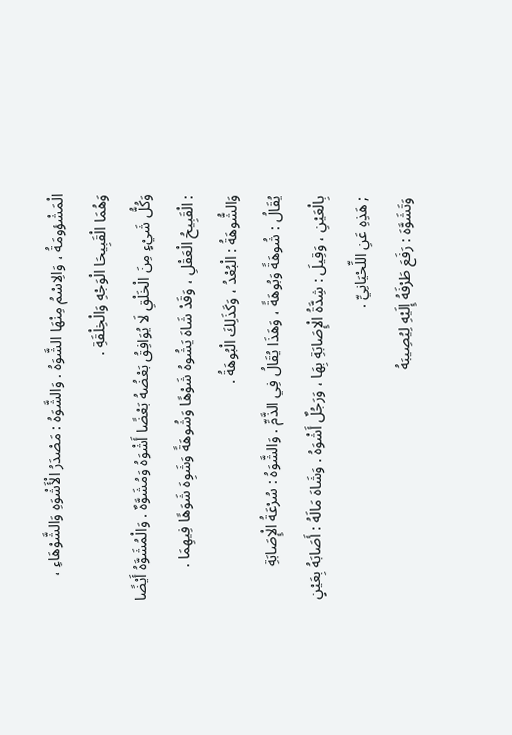الْمَشْؤومَةُ ، وَالِاسْمُ مِنْهَا الشَّوَهُ . وَالشَّوَهُ : مَصْدَرُ الْأَشْوَهِ وَالشَّوْهَاءِ ، وَهُمَا الْقَبِيحَا الْوَجْهِ وَالْخِلْقَةِ .
وَكُلُّ شَيْءٍ مِنَ الْخَلْقِ لَا يُوَافِقُ بَعْضُهُ بَعْضًا أَشْوَهُ وَمُشَوَّهٌ . وَالْمُشَوَّهُ أَيْضًا : الْقَبِيحُ الْعَقْلِ ، وَقَدْ شَاهَ يَشُوهُ شَوْهًا وَشُوهَةً وَشَوِهَ شَوَهًا فِيهِمَا . وَالشُّوهَةُ : الْبُعْدُ ، وَكَذَلِكَ الْبُوهَةُ .
يُقَالُ : شُوهَةً وَبُوهَةً ، وَهَذَا يُقَالُ فِي الذَّمِّ . وَالشَّوَهُ : سُرْعَةُ الْإِصَابَةِ بِالْعَيْنِ ، وَقِيلَ : شِدَّةُ الْإِصَابَةِ بِهَا ، وَرَجُلٌ أَشْوَهُ . وَشَاهَ مَالَهُ : أَصَابَهُ بِعَيْنٍ ; هَذِهِ عَنِ اللِّحْيَانِيِّ .
وَتَشَوَّهَ : رَفَعَ طَرْفَهُ إِلَيْهِ لِيُصِيبَهُ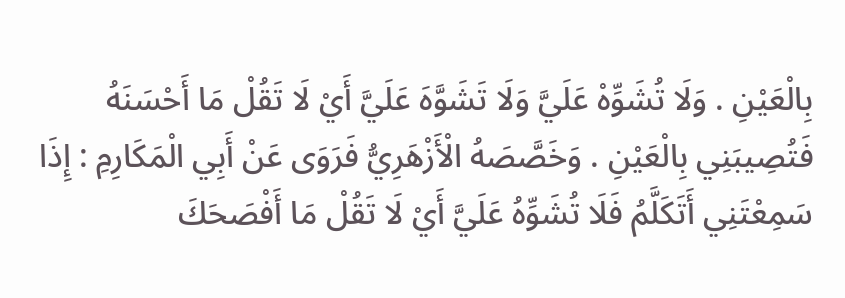بِالْعَيْنِ . وَلَا تُشَوِّهْ عَلَيَّ وَلَا تَشَوَّهَ عَلَيَّ أَيْ لَا تَقُلْ مَا أَحْسَنَهُ فَتُصِيبَنِي بِالْعَيْنِ . وَخَصَّصَهُ الْأَزْهَرِيُّ فَرَوَى عَنْ أَبِي الْمَكَارِمِ : إِذَا سَمِعْتَنِي أَتَكَلَّمُ فَلَا تُشَوِّهُ عَلَيَّ أَيْ لَا تَقُلْ مَا أَفْصَحَكَ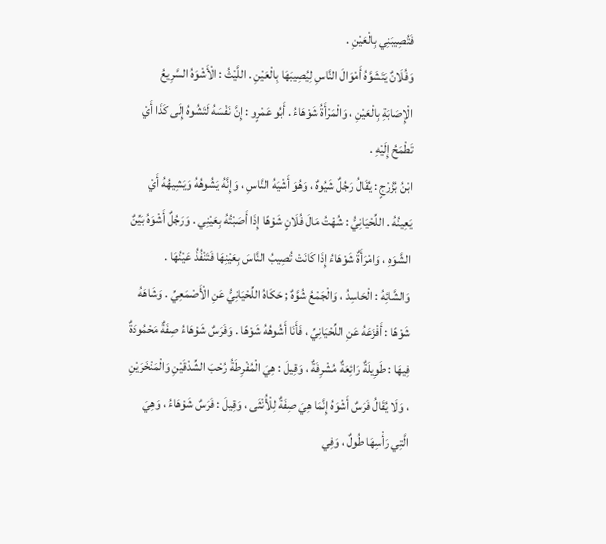فَتُصِيبَنِي بِالْعَيْنِ .
وَفُلَانٌ يَتَشَوَّهُ أَمْوَالَ النَّاسِ لِيُصِيبَهَا بِالْعَيْنِ . اللَّيْثُ : الْأَشْوَهُ السَّرِيعُ الْإِصَابَةِ بِالْعَيْنِ ، وَالْمَرْأَةُ شَوْهَاءُ . أَبُو عَمْرٍو : إِنَّ نَفْسَهُ لَتَشُوهُ إِلَى كَذَا أَيْ تَطْمَحُ إِلَيْهِ .
ابْنُ بُزُرْجٍ : يُقَالُ رَجُلٌ شَيُوهٌ ، وَهُوَ أَشْيَهُ النَّاسِ ، وَإِنَّهُ يَشُوهُهُ وَيَشِيهُهُ أَيْ يَعِينُهُ . اللِّحْيَانِيُّ : شُهْتُ مَالَ فُلَانٍ شَوْهًا إِذَا أَصَبْتُهُ بِعَيْنِي . وَرَجُلٌ أَشْوَهُ بَيِّنٌ الشَّوَهِ ، وَامْرَأَةٌ شَوْهَاءُ إِذَا كَانَتْ تُصِيبُ النَّاسَ بِعَيْنِهَا فَتَنْفُذُ عَيْنُهَا .
وَالشَّائِهُ : الْحَاسِدُ ، وَالْجَمْعُ شُوَّهٌ ; حَكَاهُ اللِّحْيَانِيُّ عَنِ الْأَصْمَعِيِّ . وَشَاهَهُ شَوْهًا : أَفْزَعَهُ عَنِ اللِّحْيَانِيِّ ، فَأَنَا أَشُوهُهُ شَوْهًا . وَفَرَسٌ شَوْهَاءُ صِفَةٌ مَحْمُودَةٌ فِيهَا : طَوِيلَةٌ رَائِعَةٌ مُشْرِفَةٌ ، وَقِيلَ : هِيَ الْمُفْرِطَةُ رُحْبَ الشِّدْقَيْنِ وَالْمَنْخَرَيْنِ ، وَلَا يُقَالُ فَرَسٌ أَشْوَهُ إِنَّمَا هِيَ صِفَةٌ لِلْأُنْثَى ، وَقِيلَ : فَرَسٌ شَوْهَاءُ ، وَهِيَ الَّتِي رَأْسِهَا طُولٌ ، وَفِي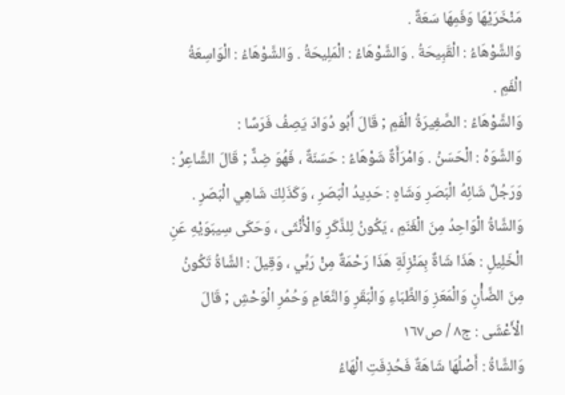مَنْخَرَيْهَا وَفَمِهَا سَعَةٌ .
وَالشَّوْهَاءُ : الْقَبِيحَةُ . وَالشَّوْهَاءُ : الْمَلِيحَةُ . وَالشَّوْهَاءُ : الْوَاسِعَةُ الْفَمِ .
وَالشَّوْهَاءُ : الصَّغِيرَةُ الْفَمِ ; قَالَ أَبُو دُوَادَ يَصِفُ فَرَسًا :
وَالشَّوَهُ : الْحَسَنُ . وَامْرَأَةٌ شَوْهَاءُ : حَسَنَةٌ ، فَهُوَ ضِدٌّ ; قَالَ الشَّاعِرُ :
وَرَجُلٌ شَائِهُ الْبَصَرِ وَشَاهٍ : حَدِيدُ الْبَصَرِ ، وَكَذَلِكَ شَاهِي الْبَصَرِ . وَالشَّاةُ الْوَاحِدُ مِنَ الْغَنَمِ ، يَكُونُ لِلذَّكَرِ وَالْأُنْثَى ، وَحَكَى سِيبَوَيْهِ عَنِ الْخَلِيلِ : هَذَا شَاةٌ بِمَنْزِلَةِ هَذَا رَحْمَةٌ مِنْ رَبِّي ، وَقِيلَ : الشَّاةُ تَكُونُ مِنَ الضَّأْنِ وَالْمَعَزِ وَالظِّبَاءِ وَالْبَقَرِ وَالنَّعَامِ وَحُمُرِ الْوَحْشِ ; قَالَ الْأَعْشَى : ج٨ / ص١٦٧
وَالشَّاةُ : أَصْلُهَا شَاهَةٌ فَحُذِفَتِ الْهَاءُ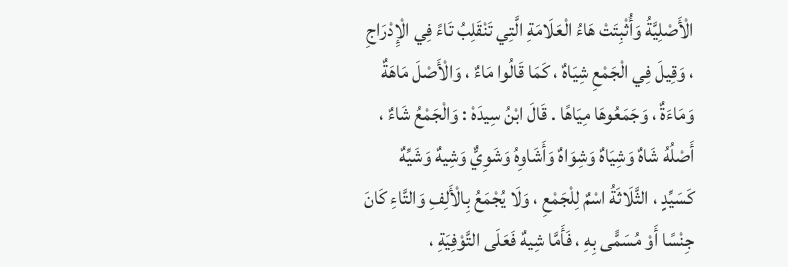الْأَصْلِيَّةُ وَأُثْبِتَتْ هَاءُ الْعَلَامَةِ الَّتِي تَنْقَلِبُ تَاءً فِي الْإِدْرَاجِ ، وَقِيلَ فِي الْجَمْعِ شِيَاهٌ ، كَمَا قَالُوا مَاءٌ ، وَالْأَصْلَ مَاهَةٌ وَمَاءَةٌ ، وَجَمَعُوهَا مِيَاهًا . قَالَ ابْنُ سِيدَهْ : وَالْجَمْعُ شَاءٌ ، أَصْلُهُ شَاهٌ وَشِيَاهٌ وَشِوَاهٌ وَأَشَاوِهُ وَشَوِيٌّ وَشِيهٌ وَشَيِّهٌ كَسَيِّدٍ ، الثَّلَاثَةُ اسْمٌ لِلْجَمْعِ ، وَلَا يُجْمَعُ بِالْأَلِفِ وَالتَّاءِ كَانَ جِنْسًا أَوْ مُسَمًّى بِهِ ، فَأَمَّا شِيهٌ فَعَلَى التَّوْفِيَةِ ،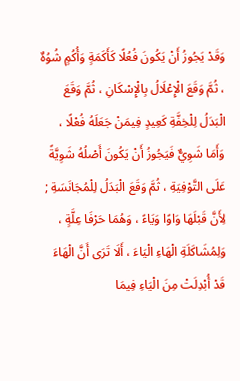وَقَدْ يَجُوزُ أَنْ يَكُونَ فُعُلًا كَأَكَمَةٍ وَأُكُمٍ شُوُهٌ ، ثُمَّ وَقَعَ الْإِعْلَالُ بِالْإِسْكَانِ ، ثُمَّ وَقَعَ الْبَدَلُ لِلْخِفَّةِ كَعِيدٍ فِيمَنْ جَعَلَهُ فُعْلًا ، وَأَمَا شَوِيٌّ فَيَجُوزُ أَنْ يَكُونَ أَصْلُهُ شَوِيَّةً عَلَى التَّوْفِيَةِ ، ثُمَّ وَقَعَ الْبَدَلُ لِلْمُجَانَسَةِ ; لِأَنَّ قَبْلَهَا وَاوًا وَيَاءً ، وَهُمَا حَرْفَا عِلَّةٍ ، وَلِمُشَاكَلَةِ الْهَاءِ الْيَاءَ ، أَلَا تَرَى أَنَّ الْهَاءَ قَدْ أُبْدِلَتْ مِنَ الْيَاءِ فِيمَا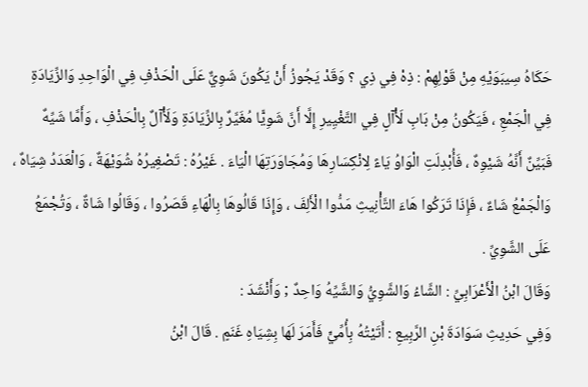حَكَاهُ سِيبَوَيْهِ مِنْ قَوْلِهِمْ : ذِهْ فِي ذِي ؟ وَقَدْ يَجُوزُ أَنْ يَكُونَ شَوِيٌّ عَلَى الْحَذْفِ فِي الْوَاحِدِ وَالزِّيَادَةِ فِي الْجَمْعِ ، فَيَكُونُ مِنْ بَابِ لَأْآلٍ فِي التَّغْيِيرِ إِلَّا أَنَّ شَوِيًّا مُغَيَّرٌ بِالزِّيَادَةِ وَلَأْآلٌ بِالْحَذْفِ ، وَأَمَّا شَيِّهٌ فَبَيِّنٌ أَنَّهُ شَيْوِهٌ ، فَأُبْدِلَتِ الْوَاوُ يَاءً لِانْكِسَارِهَا وَمُجَاوَرَتِهَا الْيَاءَ . غَيْرُهُ : تَصْغِيرُهُ شُوَيْهَةٌ ، وَالْعَدَدُ شِيَاهٌ ، وَالْجَمْعُ شَاءٌ ، فَإِذَا تَرَكُوا هَاءَ التَّأْنِيثِ مَدُّوا الْأَلِفَ ، وَإِذَا قَالُوهَا بِالْهَاءِ قَصَرُوا ، وَقَالُوا شَاةٌ ، وَتُجْمَعُ عَلَى الشَّوِيِّ .
وَقَالَ ابْنُ الْأَعْرَابِيِّ : الشَّاءُ وَالشَّوِيُّ وَالشَّيِّهُ وَاحِدٌ ; وَأَنْشَدَ :
وَفِي حَدِيثِ سَوَادَةَ بْنِ الرَّبِيعِ : أَتَيْتُهُ بِأُمِّيٍّ فَأَمَرَ لَهَا بِشِيَاهِ غَنَمٍ . قَالَ ابْنُ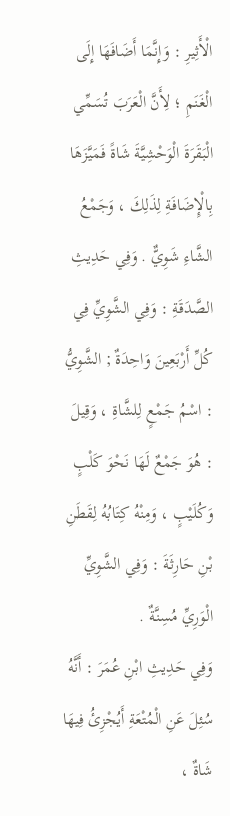الْأَثِيرِ : وَإِنَّمَا أَضَافَهَا إِلَى الْغَنَمِ ؛ لِأَنَّ الْعَرَبَ تُسَمِّي الْبَقَرَةَ الْوَحْشِيَّةَ شَاةً فَمَيَّزَهَا بِالْإِضَافَةِ لِذَلِكَ ، وَجَمْعُ الشَّاءِ شَوِيٌّ . وَفِي حَدِيثِ الصَّدَقَةِ : وَفِي الشَّوِيِّ فِي كُلِّ أَرْبَعِينَ وَاحِدَةٌ ; الشَّوِيُّ : اسْمُ جَمْعٍ لِلشَّاةِ ، وَقِيلَ : هُوَ جَمْعٌ لَهَا نَحْوَ كَلْبٍ وَكُلَيْبٍ ، وَمِنْهُ كِتَابُهُ لِقَطَنِ بْنِ حَارِثَةَ : وَفِي الشَّوِيِّ الْوَرِيِّ مُسِنَّةٌ .
وَفِي حَدِيثِ ابْنِ عُمَرَ : أَنَّهُ سُئِلَ عَنِ الْمُتْعَةِ أَيُجْزِئُ فِيهَا شَاةٌ ،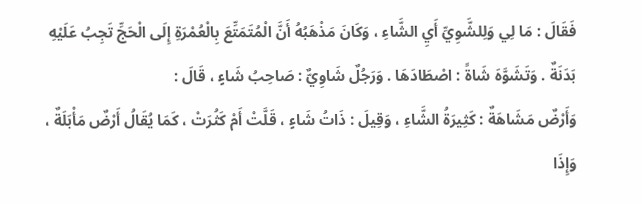فَقَالَ : مَا لِي وَلِلشَّوِيِّ أَيِ الشَّاءِ ، وَكَانَ مَذْهَبُهُ أَنَّ الْمُتَمَتِّعَ بِالْعُمْرَةِ إِلَى الْحَجِّ تَجِبُ عَلَيْهِ بَدَنَةٌ . وَتَشَوَّهَ شَاةً : اصْطَادَهَا . وَرَجُلٌ شَاوِيٌّ : صَاحِبُ شَاءٍ ، قَالَ :
وَأَرْضٌ مَشَاهَةٌ : كَثِيرَةُ الشَّاءِ ، وَقِيلَ : ذَاتُ شَاءٍ ، قَلَّتْ أَمْ كَثُرَتْ ، كَمَا يُقَالُ أَرْضٌ مَأْبَلَةٌ ، وَإِذَا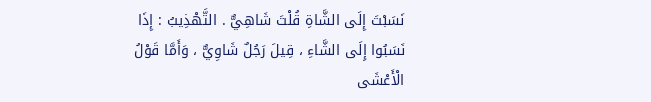نَسَبْتَ إِلَى الشَّاةِ قُلْتَ شَاهِيٌّ . التَّهْذِيبُ : إِذَا نَسَبُوا إِلَى الشَّاءِ ، قِيلَ رَجُلٌ شَاوِيٌّ ، وَأَمَّا قَوْلُ الْأَعْشَى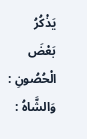يَذْكُرُ بَعْضَ الْحُصُونِ :
وَالشَّاهُ :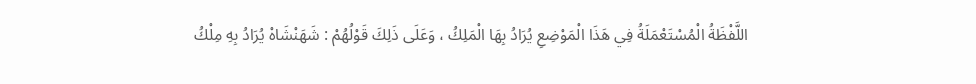اللَّفْظَةُ الْمُسْتَعْمَلَةُ فِي هَذَا الْمَوْضِعِ يُرَادُ بِهَا الْمَلِكُ ، وَعَلَى ذَلِكَ قَوْلُهُمْ : شَهَنْشَاهْ يُرَادُ بِهِ مِلْكُ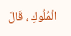الْمُلُوكِ ، قَالَ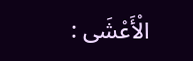الْأَعْشَى :